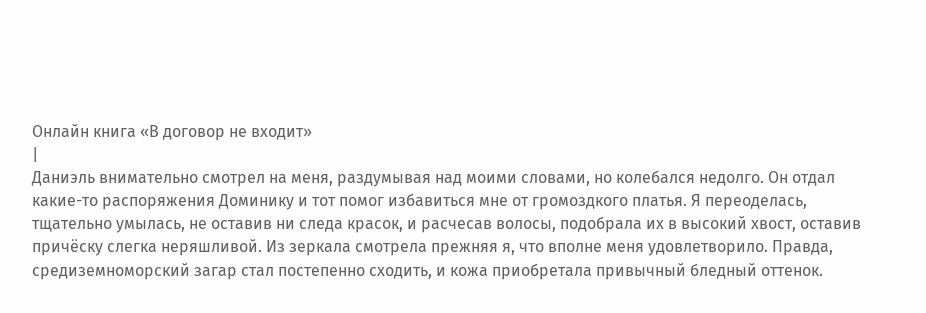Онлайн книга «В договор не входит»
|
Даниэль внимательно смотрел на меня, раздумывая над моими словами, но колебался недолго. Он отдал какие-то распоряжения Доминику и тот помог избавиться мне от громоздкого платья. Я переоделась, тщательно умылась, не оставив ни следа красок, и расчесав волосы, подобрала их в высокий хвост, оставив причёску слегка неряшливой. Из зеркала смотрела прежняя я, что вполне меня удовлетворило. Правда, средиземноморский загар стал постепенно сходить, и кожа приобретала привычный бледный оттенок.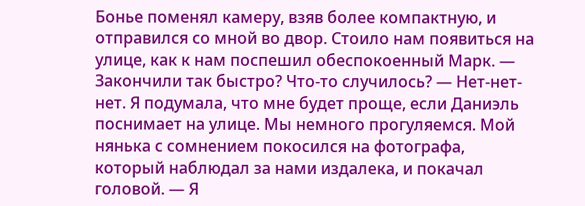Бонье поменял камеру, взяв более компактную, и отправился со мной во двор. Стоило нам появиться на улице, как к нам поспешил обеспокоенный Марк. — Закончили так быстро? Что-то случилось? — Нет-нет-нет. Я подумала, что мне будет проще, если Даниэль поснимает на улице. Мы немного прогуляемся. Мой нянька с сомнением покосился на фотографа, который наблюдал за нами издалека, и покачал головой. — Я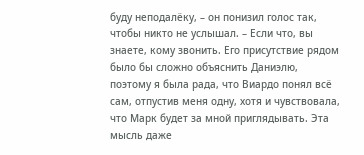буду неподалёку, – он понизил голос так, чтобы никто не услышал. – Если что, вы знаете, кому звонить. Его присутствие рядом было бы сложно объяснить Даниэлю, поэтому я была рада, что Виардо понял всё сам, отпустив меня одну, хотя и чувствовала, что Марк будет за мной приглядывать. Эта мысль даже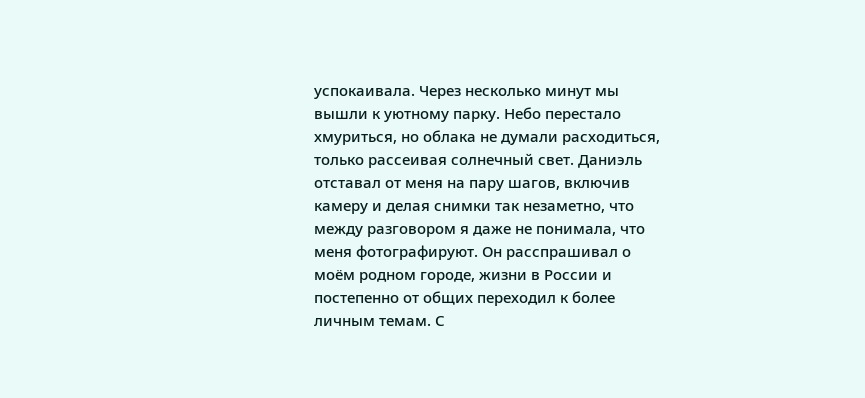успокаивала. Через несколько минут мы вышли к уютному парку. Небо перестало хмуриться, но облака не думали расходиться, только рассеивая солнечный свет. Даниэль отставал от меня на пару шагов, включив камеру и делая снимки так незаметно, что между разговором я даже не понимала, что меня фотографируют. Он расспрашивал о моём родном городе, жизни в России и постепенно от общих переходил к более личным темам. С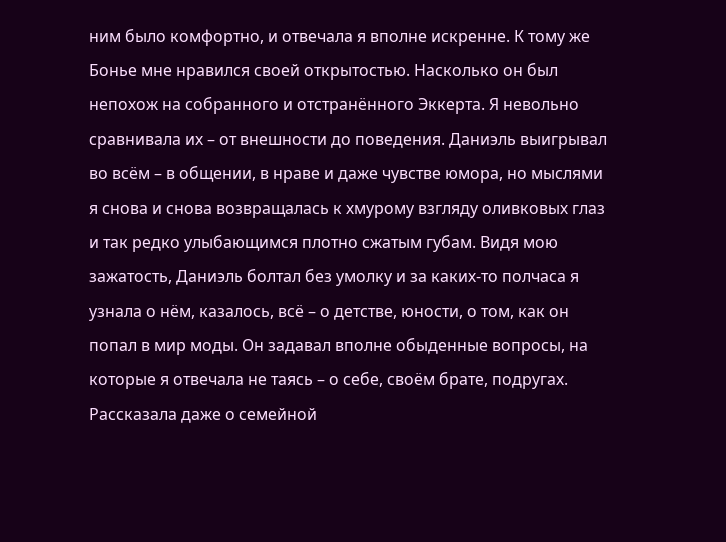ним было комфортно, и отвечала я вполне искренне. К тому же Бонье мне нравился своей открытостью. Насколько он был непохож на собранного и отстранённого Эккерта. Я невольно сравнивала их – от внешности до поведения. Даниэль выигрывал во всём – в общении, в нраве и даже чувстве юмора, но мыслями я снова и снова возвращалась к хмурому взгляду оливковых глаз и так редко улыбающимся плотно сжатым губам. Видя мою зажатость, Даниэль болтал без умолку и за каких-то полчаса я узнала о нём, казалось, всё – о детстве, юности, о том, как он попал в мир моды. Он задавал вполне обыденные вопросы, на которые я отвечала не таясь – о себе, своём брате, подругах. Рассказала даже о семейной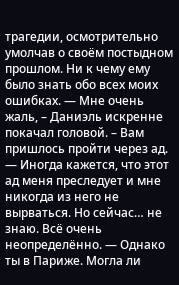трагедии, осмотрительно умолчав о своём постыдном прошлом. Ни к чему ему было знать обо всех моих ошибках. — Мне очень жаль, – Даниэль искренне покачал головой. – Вам пришлось пройти через ад. — Иногда кажется, что этот ад меня преследует и мне никогда из него не вырваться. Но сейчас… не знаю. Всё очень неопределённо. — Однако ты в Париже. Могла ли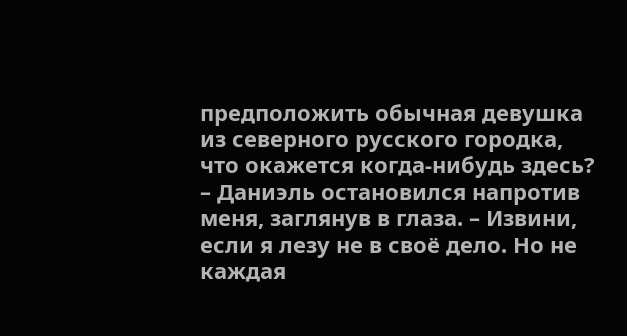предположить обычная девушка из северного русского городка, что окажется когда-нибудь здесь? – Даниэль остановился напротив меня, заглянув в глаза. – Извини, если я лезу не в своё дело. Но не каждая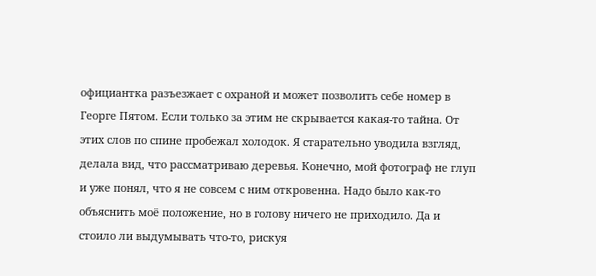официантка разъезжает с охраной и может позволить себе номер в Георге Пятом. Если только за этим не скрывается какая-то тайна. От этих слов по спине пробежал холодок. Я старательно уводила взгляд, делала вид, что рассматриваю деревья. Конечно, мой фотограф не глуп и уже понял, что я не совсем с ним откровенна. Надо было как-то объяснить моё положение, но в голову ничего не приходило. Да и стоило ли выдумывать что-то, рискуя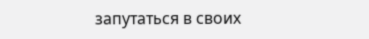запутаться в своих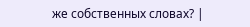же собственных словах? |